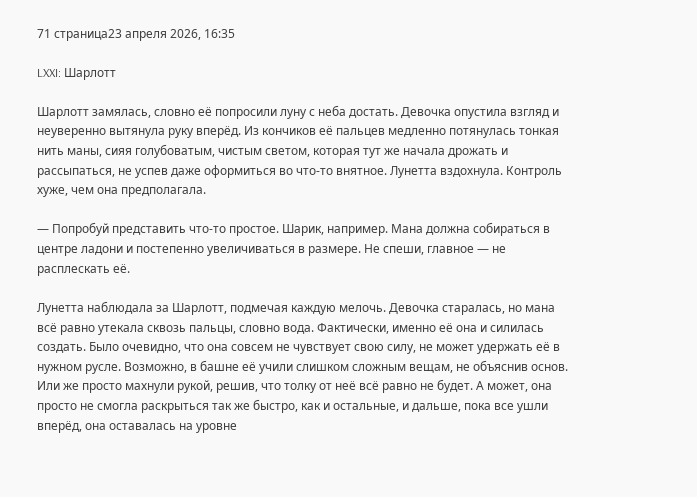71 страница23 апреля 2026, 16:35

LXXI: Шарлотт

Шарлотт замялась, словно её попросили луну с неба достать. Девочка опустила взгляд и неуверенно вытянула руку вперёд. Из кончиков её пальцев медленно потянулась тонкая нить маны, сияя голубоватым, чистым светом, которая тут же начала дрожать и рассыпаться, не успев даже оформиться во что-то внятное. Лунетта вздохнула. Контроль хуже, чем она предполагала.

— Попробуй представить что-то простое. Шарик, например. Мана должна собираться в центре ладони и постепенно увеличиваться в размере. Не спеши, главное — не расплескать её.

Лунетта наблюдала за Шарлотт, подмечая каждую мелочь. Девочка старалась, но мана всё равно утекала сквозь пальцы, словно вода. Фактически, именно её она и силилась создать. Было очевидно, что она совсем не чувствует свою силу, не может удержать её в нужном русле. Возможно, в башне её учили слишком сложным вещам, не объяснив основ. Или же просто махнули рукой, решив, что толку от неё всё равно не будет. А может, она просто не смогла раскрыться так же быстро, как и остальные, и дальше, пока все ушли вперёд, она оставалась на уровне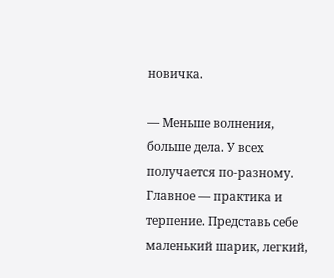новичка.

— Меньше волнения, больше дела. У всех получается по-разному. Главное — практика и терпение. Представь себе маленький шарик, легкий,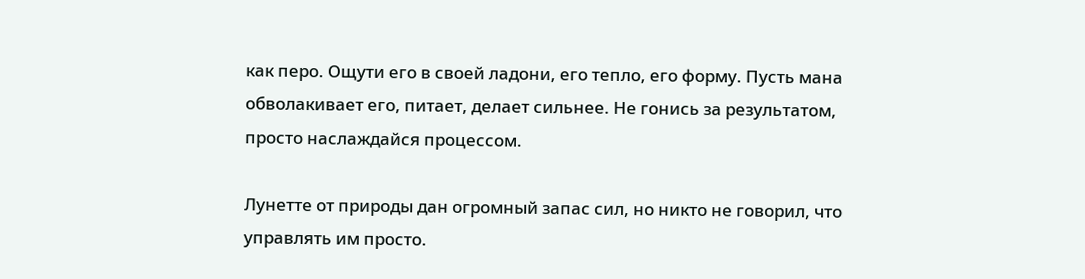как перо. Ощути его в своей ладони, его тепло, его форму. Пусть мана обволакивает его, питает, делает сильнее. Не гонись за результатом, просто наслаждайся процессом.

Лунетте от природы дан огромный запас сил, но никто не говорил, что управлять им просто.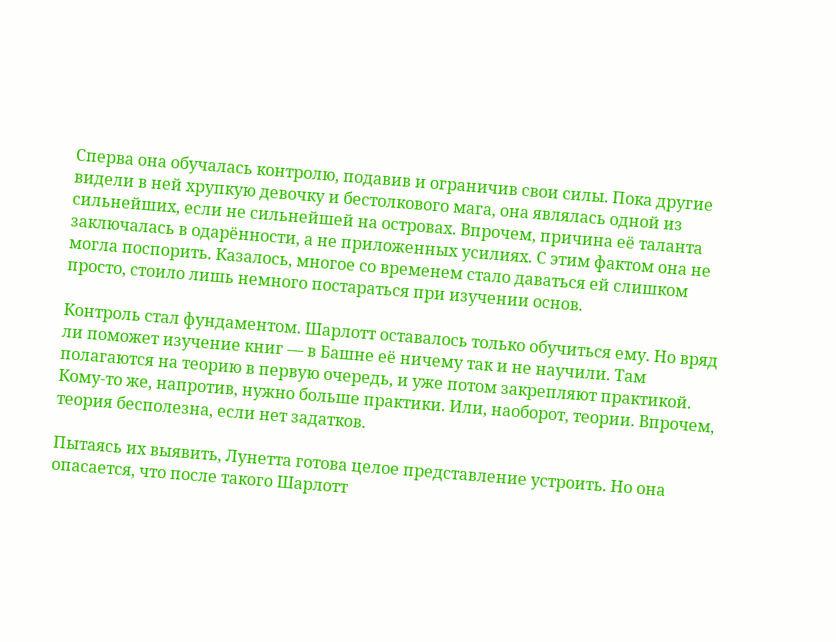Сперва она обучалась контролю, подавив и ограничив свои силы. Пока другие видели в ней хрупкую девочку и бестолкового мага, она являлась одной из сильнейших, если не сильнейшей на островах. Впрочем, причина её таланта заключалась в одарённости, а не приложенных усилиях. С этим фактом она не могла поспорить. Казалось, многое со временем стало даваться ей слишком просто, стоило лишь немного постараться при изучении основ.

Контроль стал фундаментом. Шарлотт оставалось только обучиться ему. Но вряд ли поможет изучение книг — в Башне её ничему так и не научили. Там полагаются на теорию в первую очередь, и уже потом закрепляют практикой. Кому-то же, напротив, нужно больше практики. Или, наоборот, теории. Впрочем, теория бесполезна, если нет задатков.

Пытаясь их выявить, Лунетта готова целое представление устроить. Но она опасается, что после такого Шарлотт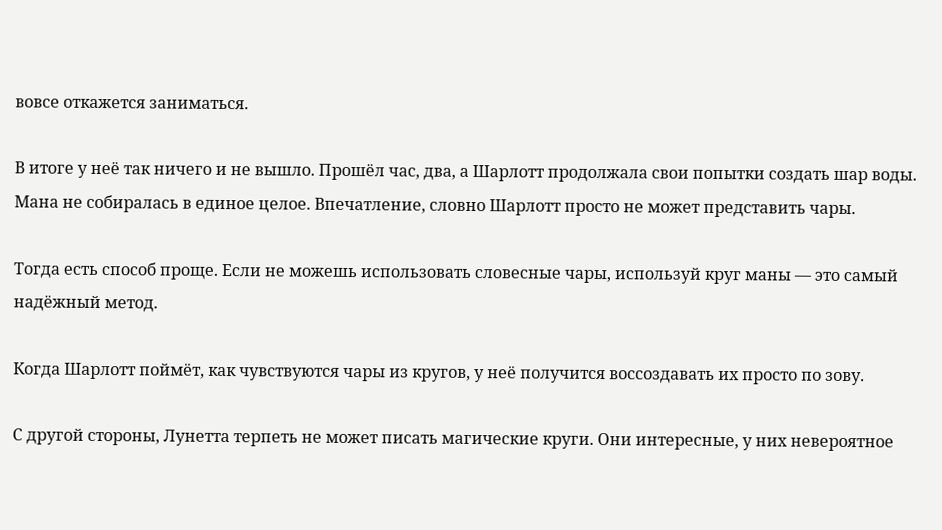вовсе откажется заниматься.

В итоге у неё так ничего и не вышло. Прошёл час, два, а Шарлотт продолжала свои попытки создать шар воды. Мана не собиралась в единое целое. Впечатление, словно Шарлотт просто не может представить чары.

Тогда есть способ проще. Если не можешь использовать словесные чары, используй круг маны — это самый надёжный метод.

Когда Шарлотт поймёт, как чувствуются чары из кругов, у неё получится воссоздавать их просто по зову.

С другой стороны, Лунетта терпеть не может писать магические круги. Они интересные, у них невероятное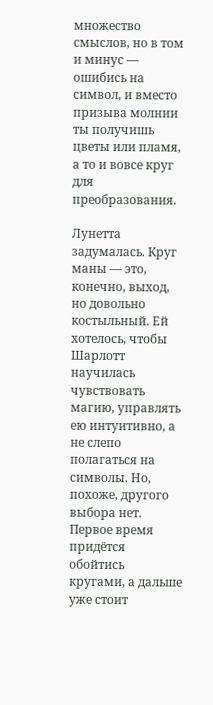множество смыслов, но в том и минус — ошибись на символ, и вместо призыва молнии ты получишь цветы или пламя, а то и вовсе круг для преобразования.

Лунетта задумалась. Круг маны — это, конечно, выход, но довольно костыльный. Ей хотелось, чтобы Шарлотт научилась чувствовать магию, управлять ею интуитивно, а не слепо полагаться на символы. Но, похоже, другого выбора нет. Первое время придётся обойтись кругами, а дальше уже стоит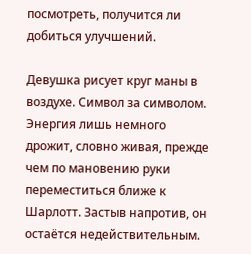посмотреть, получится ли добиться улучшений.

Девушка рисует круг маны в воздухе. Символ за символом. Энергия лишь немного дрожит, словно живая, прежде чем по мановению руки переместиться ближе к Шарлотт. Застыв напротив, он остаётся недействительным.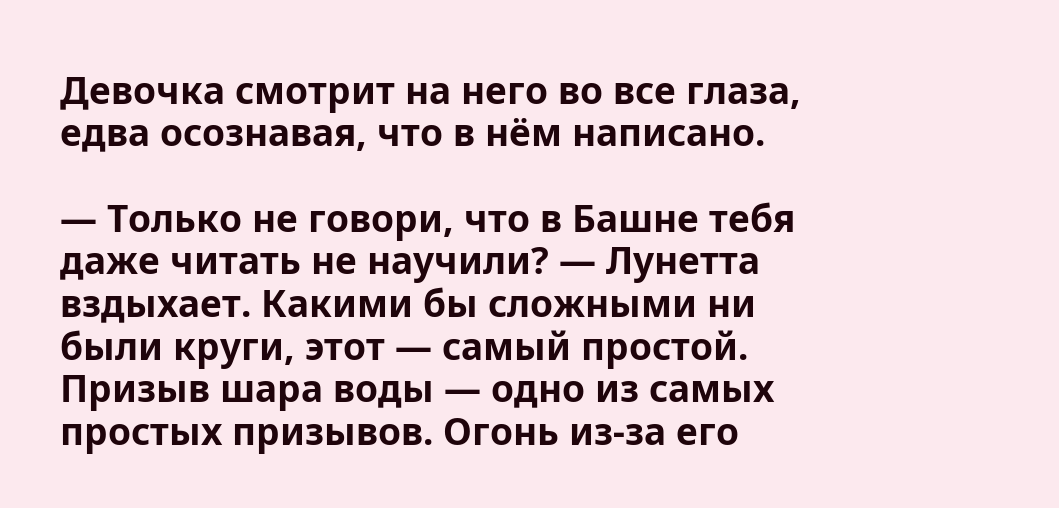Девочка смотрит на него во все глаза, едва осознавая, что в нём написано.

— Только не говори, что в Башне тебя даже читать не научили? — Лунетта вздыхает. Какими бы сложными ни были круги, этот — самый простой. Призыв шара воды — одно из самых простых призывов. Огонь из-за его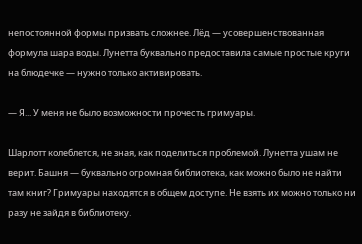непостоянной формы призвать сложнее. Лёд — усовершенствованная формула шара воды. Лунетта буквально предоставила самые простые круги на блюдечке — нужно только активировать.

— Я... У меня не было возможности прочесть гримуары.

Шарлотт колеблется, не зная, как поделиться проблемой. Лунетта ушам не верит. Башня — буквально огромная библиотека, как можно было не найти там книг? Гримуары находятся в общем доступе. Не взять их можно только ни разу не зайдя в библиотеку.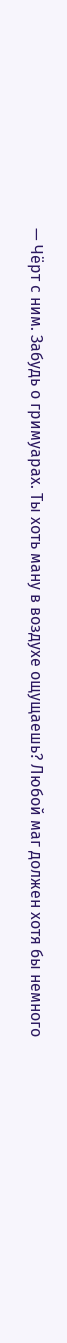— Чёрт с ним. Забудь о гримуарах. Ты хоть ману в воздухе ощущаешь? Любой маг должен хотя бы немного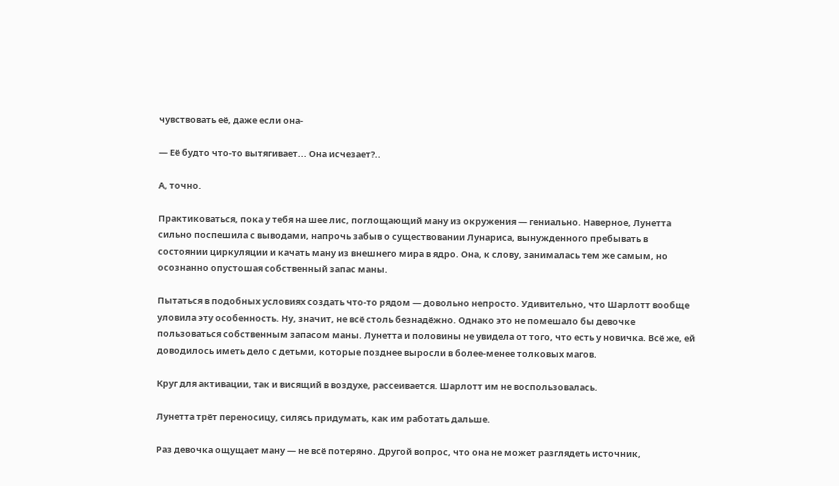чувствовать её, даже если она-

— Её будто что-то вытягивает... Она исчезает?..

А, точно.

Практиковаться, пока у тебя на шее лис, поглощающий ману из окружения — гениально. Наверное, Лунетта сильно поспешила с выводами, напрочь забыв о существовании Лунариса, вынужденного пребывать в состоянии циркуляции и качать ману из внешнего мира в ядро. Она, к слову, занималась тем же самым, но осознанно опустошая собственный запас маны.

Пытаться в подобных условиях создать что-то рядом — довольно непросто. Удивительно, что Шарлотт вообще уловила эту особенность. Ну, значит, не всё столь безнадёжно. Однако это не помешало бы девочке пользоваться собственным запасом маны. Лунетта и половины не увидела от того, что есть у новичка. Всё же, ей доводилось иметь дело с детьми, которые позднее выросли в более-менее толковых магов.

Круг для активации, так и висящий в воздухе, рассеивается. Шарлотт им не воспользовалась.

Лунетта трёт переносицу, силясь придумать, как им работать дальше.

Раз девочка ощущает ману — не всё потеряно. Другой вопрос, что она не может разглядеть источник,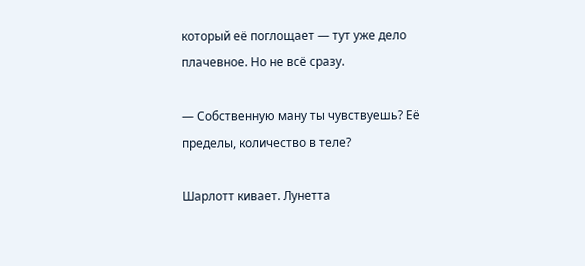который её поглощает — тут уже дело плачевное. Но не всё сразу.

— Собственную ману ты чувствуешь? Её пределы, количество в теле?

Шарлотт кивает. Лунетта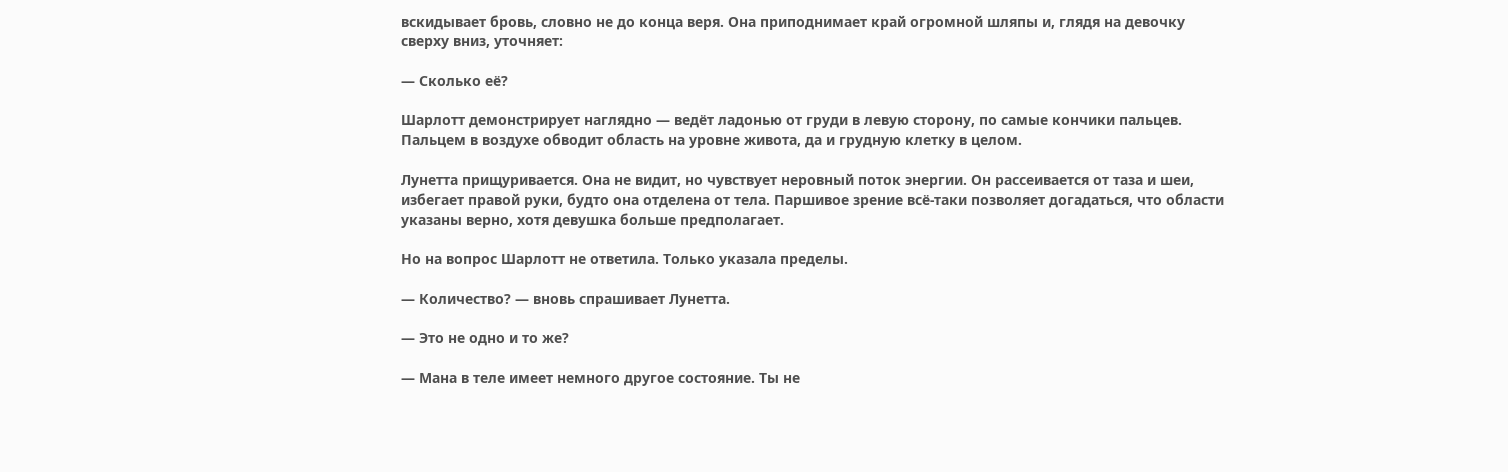вскидывает бровь, словно не до конца веря. Она приподнимает край огромной шляпы и, глядя на девочку сверху вниз, уточняет:

— Сколько её?

Шарлотт демонстрирует наглядно — ведёт ладонью от груди в левую сторону, по самые кончики пальцев. Пальцем в воздухе обводит область на уровне живота, да и грудную клетку в целом.

Лунетта прищуривается. Она не видит, но чувствует неровный поток энергии. Он рассеивается от таза и шеи, избегает правой руки, будто она отделена от тела. Паршивое зрение всё-таки позволяет догадаться, что области указаны верно, хотя девушка больше предполагает.

Но на вопрос Шарлотт не ответила. Только указала пределы.

— Количество? — вновь спрашивает Лунетта.

— Это не одно и то же?

— Мана в теле имеет немного другое состояние. Ты не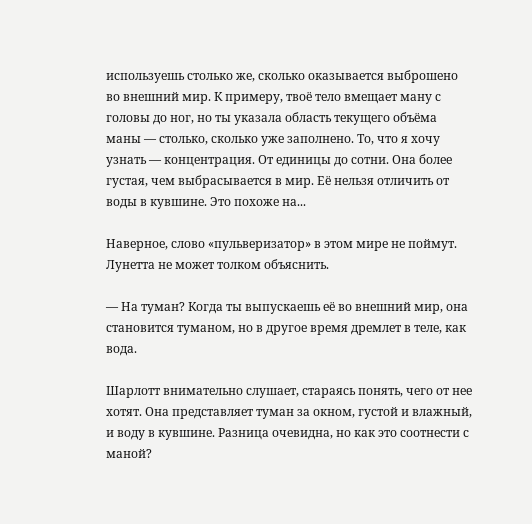используешь столько же, сколько оказывается выброшено во внешний мир. К примеру, твоё тело вмещает ману с головы до ног, но ты указала область текущего объёма маны — столько, сколько уже заполнено. То, что я хочу узнать — концентрация. От единицы до сотни. Она более густая, чем выбрасывается в мир. Её нельзя отличить от воды в кувшине. Это похоже на...

Наверное, слово «пульверизатор» в этом мире не поймут. Лунетта не может толком объяснить.

— На туман? Когда ты выпускаешь её во внешний мир, она становится туманом, но в другое время дремлет в теле, как вода.

Шарлотт внимательно слушает, стараясь понять, чего от нее хотят. Она представляет туман за окном, густой и влажный, и воду в кувшине. Разница очевидна, но как это соотнести с маной?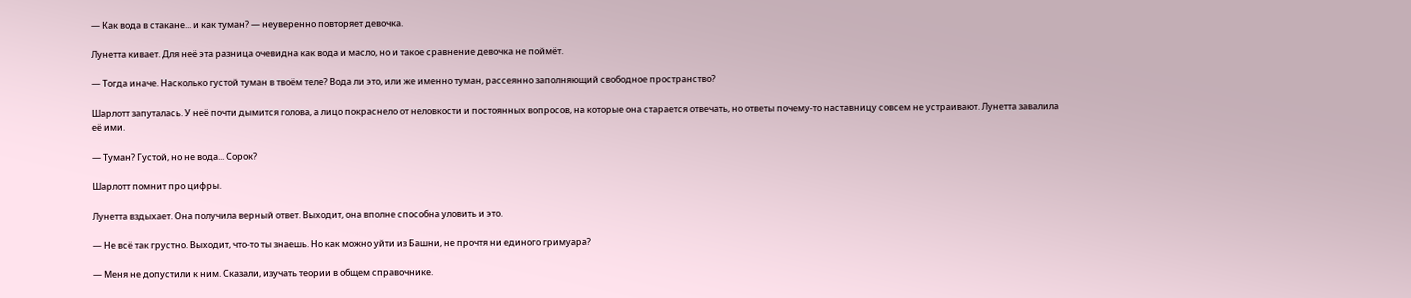— Как вода в стакане... и как туман? — неуверенно повторяет девочка.

Лунетта кивает. Для неё эта разница очевидна как вода и масло, но и такое сравнение девочка не поймёт.

— Тогда иначе. Насколько густой туман в твоём теле? Вода ли это, или же именно туман, рассеянно заполняющий свободное пространство?

Шарлотт запуталась. У неё почти дымится голова, а лицо покраснело от неловкости и постоянных вопросов, на которые она старается отвечать, но ответы почему-то наставницу совсем не устраивают. Лунетта завалила её ими.

— Туман? Густой, но не вода... Сорок?

Шарлотт помнит про цифры.

Лунетта вздыхает. Она получила верный ответ. Выходит, она вполне способна уловить и это.

— Не всё так грустно. Выходит, что-то ты знаешь. Но как можно уйти из Башни, не прочтя ни единого гримуара?

— Меня не допустили к ним. Сказали, изучать теории в общем справочнике.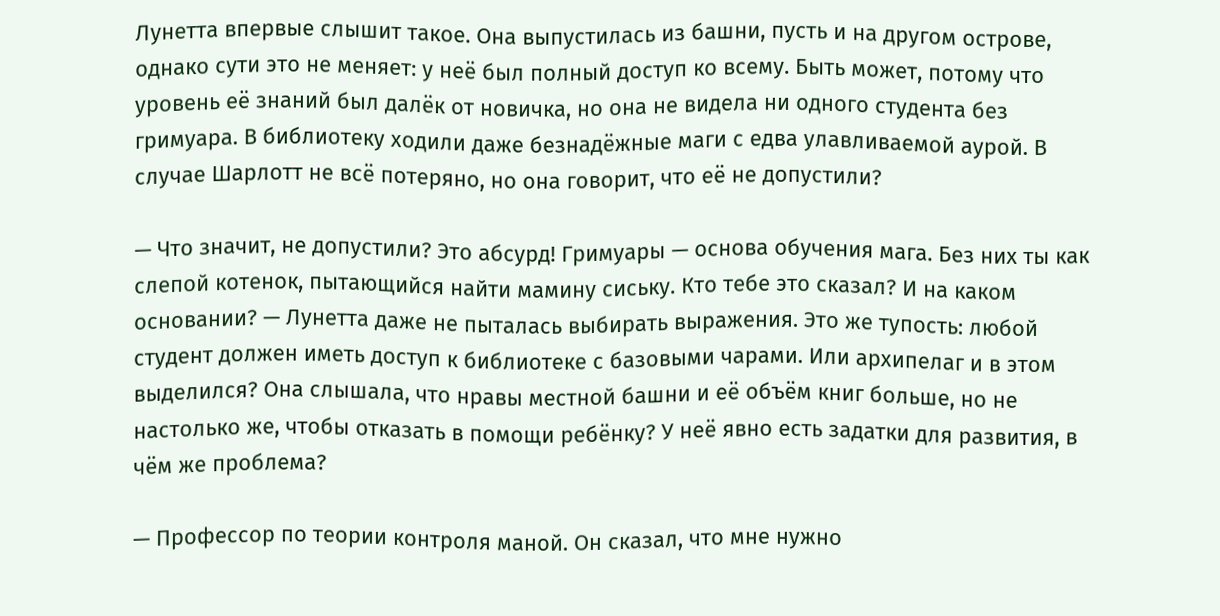Лунетта впервые слышит такое. Она выпустилась из башни, пусть и на другом острове, однако сути это не меняет: у неё был полный доступ ко всему. Быть может, потому что уровень её знаний был далёк от новичка, но она не видела ни одного студента без гримуара. В библиотеку ходили даже безнадёжные маги с едва улавливаемой аурой. В случае Шарлотт не всё потеряно, но она говорит, что её не допустили?

— Что значит, не допустили? Это абсурд! Гримуары — основа обучения мага. Без них ты как слепой котенок, пытающийся найти мамину сиську. Кто тебе это сказал? И на каком основании? — Лунетта даже не пыталась выбирать выражения. Это же тупость: любой студент должен иметь доступ к библиотеке с базовыми чарами. Или архипелаг и в этом выделился? Она слышала, что нравы местной башни и её объём книг больше, но не настолько же, чтобы отказать в помощи ребёнку? У неё явно есть задатки для развития, в чём же проблема?

— Профессор по теории контроля маной. Он сказал, что мне нужно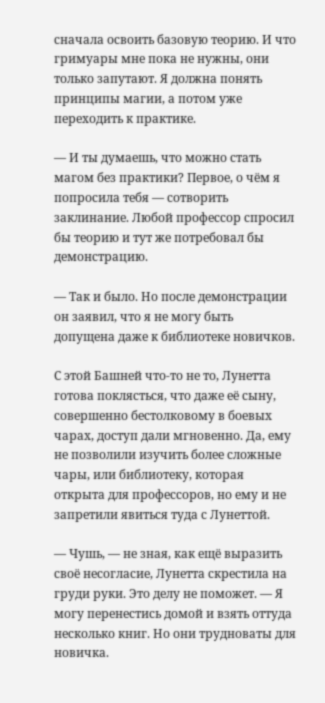сначала освоить базовую теорию. И что гримуары мне пока не нужны, они только запутают. Я должна понять принципы магии, а потом уже переходить к практике.

— И ты думаешь, что можно стать магом без практики? Первое, о чём я попросила тебя — сотворить заклинание. Любой профессор спросил бы теорию и тут же потребовал бы демонстрацию.

— Так и было. Но после демонстрации он заявил, что я не могу быть допущена даже к библиотеке новичков.

С этой Башней что-то не то, Лунетта готова поклясться, что даже её сыну, совершенно бестолковому в боевых чарах, доступ дали мгновенно. Да, ему не позволили изучить более сложные чары, или библиотеку, которая открыта для профессоров, но ему и не запретили явиться туда с Лунеттой.

— Чушь, — не зная, как ещё выразить своё несогласие, Лунетта скрестила на груди руки. Это делу не поможет. — Я могу перенестись домой и взять оттуда несколько книг. Но они трудноваты для новичка.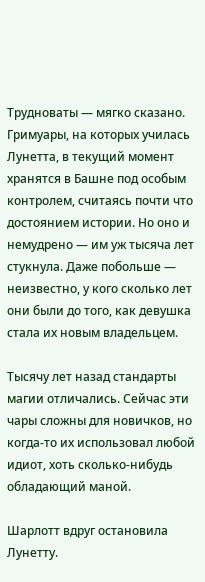Трудноваты — мягко сказано. Гримуары, на которых училась Лунетта, в текущий момент хранятся в Башне под особым контролем, считаясь почти что достоянием истории. Но оно и немудрено — им уж тысяча лет стукнула. Даже побольше — неизвестно, у кого сколько лет они были до того, как девушка стала их новым владельцем.

Тысячу лет назад стандарты магии отличались. Сейчас эти чары сложны для новичков, но когда-то их использовал любой идиот, хоть сколько-нибудь обладающий маной.

Шарлотт вдруг остановила Лунетту.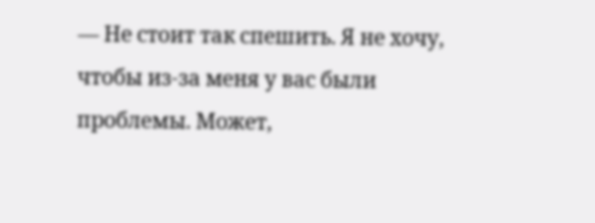— Не стоит так спешить. Я не хочу, чтобы из-за меня у вас были проблемы. Может,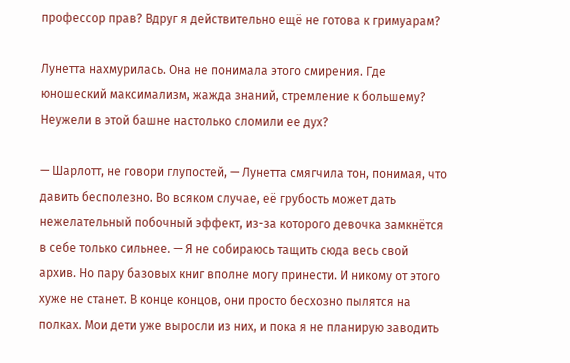профессор прав? Вдруг я действительно ещё не готова к гримуарам?

Лунетта нахмурилась. Она не понимала этого смирения. Где юношеский максимализм, жажда знаний, стремление к большему? Неужели в этой башне настолько сломили ее дух?

— Шарлотт, не говори глупостей, — Лунетта смягчила тон, понимая, что давить бесполезно. Во всяком случае, её грубость может дать нежелательный побочный эффект, из-за которого девочка замкнётся в себе только сильнее. — Я не собираюсь тащить сюда весь свой архив. Но пару базовых книг вполне могу принести. И никому от этого хуже не станет. В конце концов, они просто бесхозно пылятся на полках. Мои дети уже выросли из них, и пока я не планирую заводить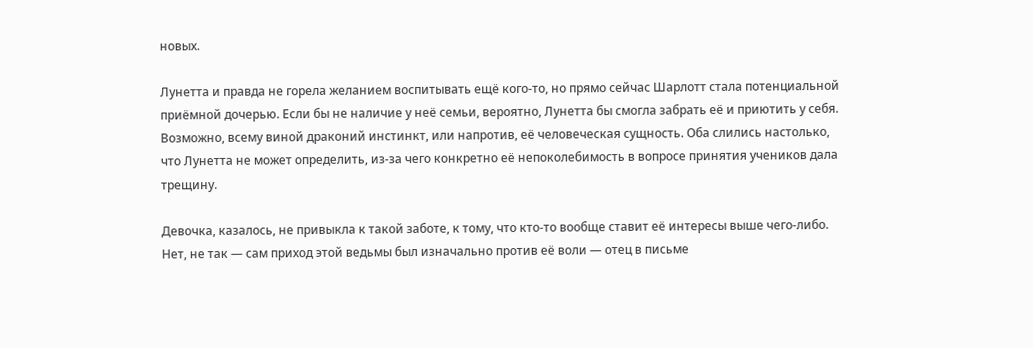новых.

Лунетта и правда не горела желанием воспитывать ещё кого-то, но прямо сейчас Шарлотт стала потенциальной приёмной дочерью. Если бы не наличие у неё семьи, вероятно, Лунетта бы смогла забрать её и приютить у себя. Возможно, всему виной драконий инстинкт, или напротив, её человеческая сущность. Оба слились настолько, что Лунетта не может определить, из-за чего конкретно её непоколебимость в вопросе принятия учеников дала трещину.

Девочка, казалось, не привыкла к такой заботе, к тому, что кто-то вообще ставит её интересы выше чего-либо. Нет, не так — сам приход этой ведьмы был изначально против её воли — отец в письме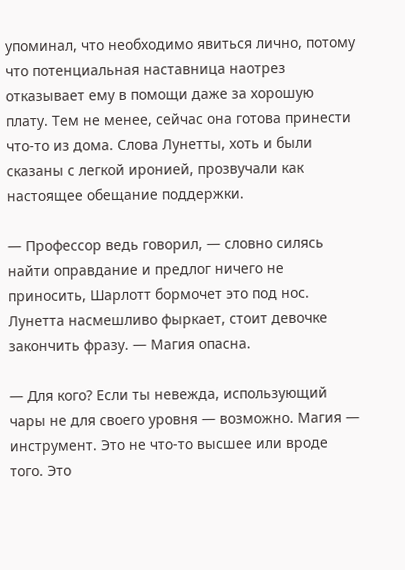упоминал, что необходимо явиться лично, потому что потенциальная наставница наотрез отказывает ему в помощи даже за хорошую плату. Тем не менее, сейчас она готова принести что-то из дома. Слова Лунетты, хоть и были сказаны с легкой иронией, прозвучали как настоящее обещание поддержки.

— Профессор ведь говорил, — словно силясь найти оправдание и предлог ничего не приносить, Шарлотт бормочет это под нос. Лунетта насмешливо фыркает, стоит девочке закончить фразу. — Магия опасна.

— Для кого? Если ты невежда, использующий чары не для своего уровня — возможно. Магия — инструмент. Это не что-то высшее или вроде того. Это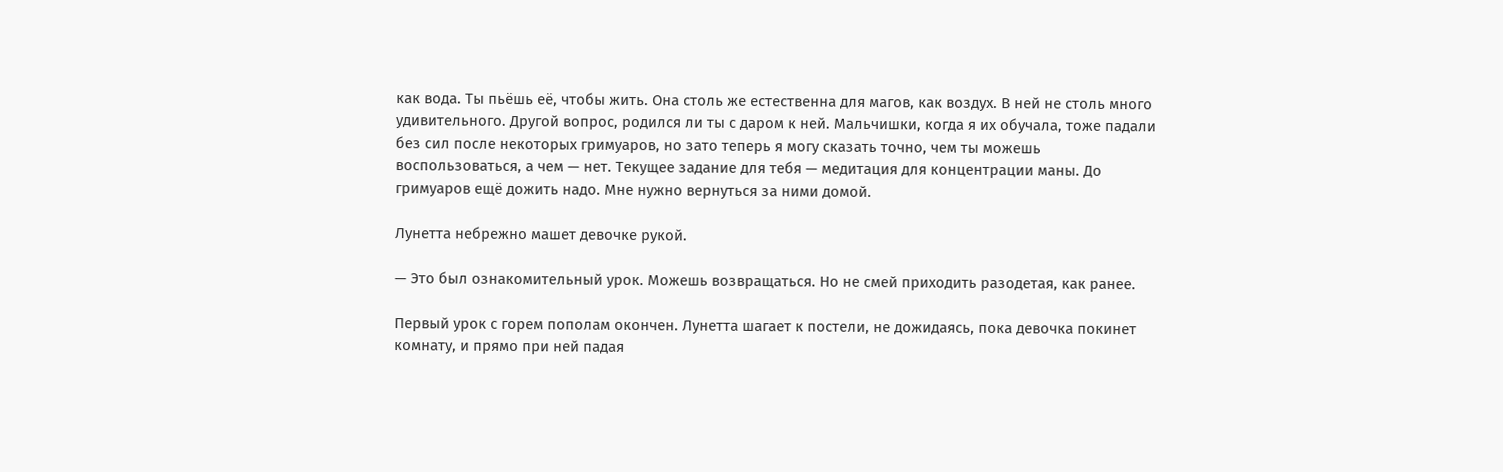как вода. Ты пьёшь её, чтобы жить. Она столь же естественна для магов, как воздух. В ней не столь много удивительного. Другой вопрос, родился ли ты с даром к ней. Мальчишки, когда я их обучала, тоже падали без сил после некоторых гримуаров, но зато теперь я могу сказать точно, чем ты можешь воспользоваться, а чем — нет. Текущее задание для тебя — медитация для концентрации маны. До гримуаров ещё дожить надо. Мне нужно вернуться за ними домой.

Лунетта небрежно машет девочке рукой.

— Это был ознакомительный урок. Можешь возвращаться. Но не смей приходить разодетая, как ранее.

Первый урок с горем пополам окончен. Лунетта шагает к постели, не дожидаясь, пока девочка покинет комнату, и прямо при ней падая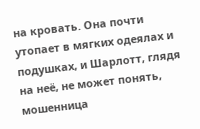на кровать. Она почти утопает в мягких одеялах и подушках, и Шарлотт, глядя на неё, не может понять, мошенница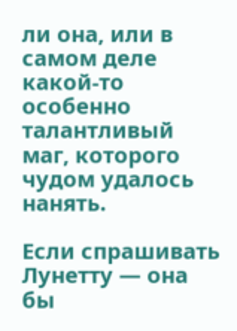ли она, или в самом деле какой-то особенно талантливый маг, которого чудом удалось нанять.

Если спрашивать Лунетту — она бы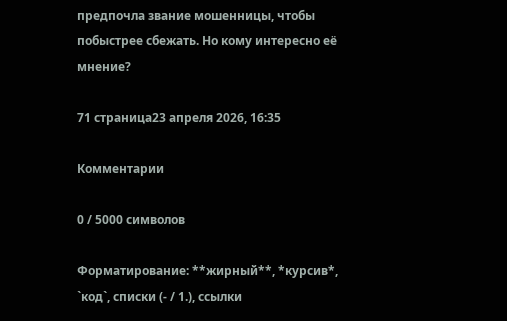предпочла звание мошенницы, чтобы побыстрее сбежать. Но кому интересно её мнение?

71 страница23 апреля 2026, 16:35

Комментарии

0 / 5000 символов

Форматирование: **жирный**, *курсив*, `код`, списки (- / 1.), ссылки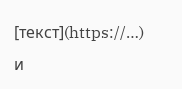[текст](https://…) и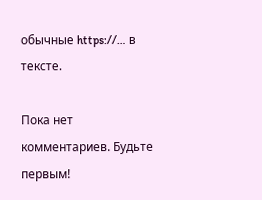обычные https://… в тексте.

Пока нет комментариев. Будьте первым!